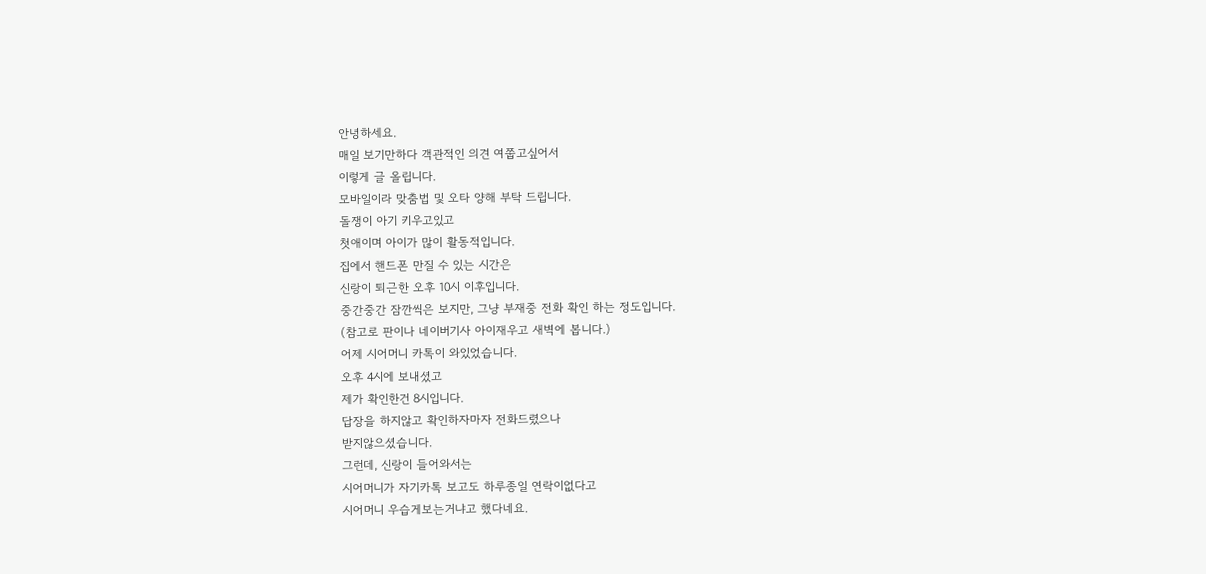안녕하세요.
매일 보기만하다 객관적인 의견 여쭙고싶어서
이렇게 글 올립니다.
모바일이라 맞춤법 및 오타 양해 부탁 드립니다.
돌쟁이 아기 키우고있고
첫애이며 아이가 많이 활동적입니다.
집에서 핸드폰 만질 수 있는 시간은
신랑이 퇴근한 오후 10시 이후입니다.
중간중간 잠깐씩은 보지만, 그냥 부재중 전화 확인 하는 정도입니다.
(참고로 판이나 네이버기사 아이재우고 새벽에 봅니다.)
어제 시어머니 카톡이 와있었습니다.
오후 4시에 보내셨고
제가 확인한건 8시입니다.
답장을 하지않고 확인하자마자 전화드렸으나
받지않으셨습니다.
그런데, 신랑이 들어와서는
시어머니가 자기카톡 보고도 하루종일 연락이없다고
시어머니 우습게보는거냐고 했다네요.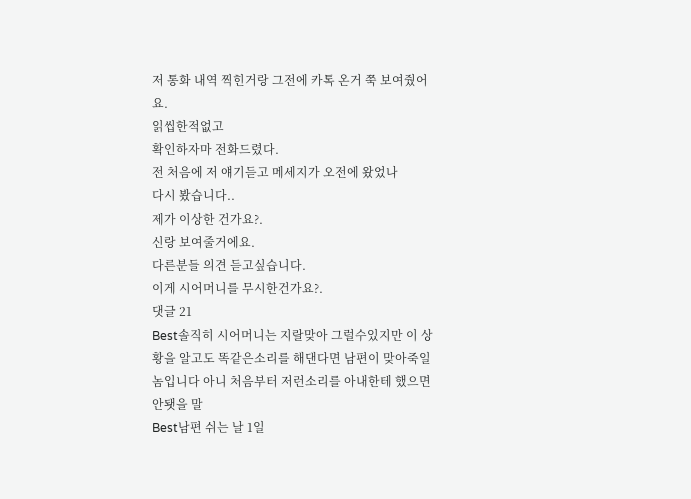저 통화 내역 찍힌거랑 그전에 카톡 온거 쭉 보여줬어요.
읽씹한적없고
확인하자마 전화드렸다.
전 처음에 저 얘기듣고 메세지가 오전에 왔었나
다시 봤습니다..
제가 이상한 건가요?.
신랑 보여줄거에요.
다른분들 의견 듣고싶습니다.
이게 시어머니를 무시한건가요?.
댓글 21
Best솔직히 시어머니는 지랄맞아 그럴수있지만 이 상황을 알고도 똑같은소리를 해댄다면 남편이 맞아죽일놈입니다 아니 처음부터 저런소리를 아내한테 했으면 안됏을 말
Best남편 쉬는 날 1일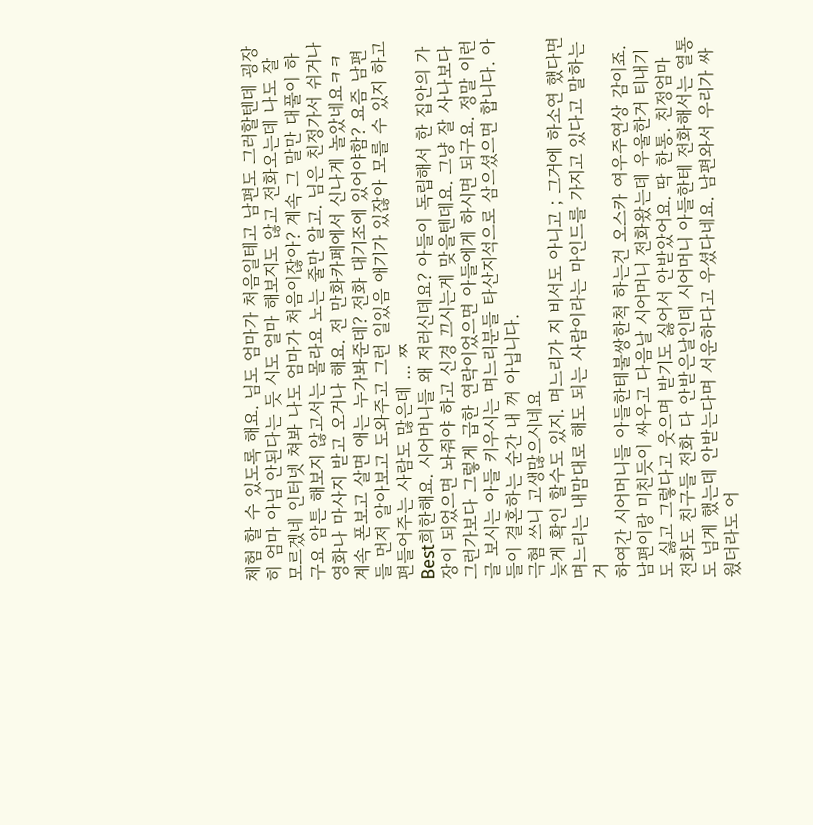체험 할 수 있도록 해요. 님도 엄마가 처음일테고 남편도 그러할텐데 굉장히 엄마 아님 안된다는 듯 시도 얼마 해보지도 않고 전화오는데 나도 잘 모르겠네 인터넷 쳐봐 나도 엄마가 처음이잖아? 계속 그 말만 대풀이 하구요 암튼 해보지 않고서는 몰라요 노는 줄만 알고. 님은 친정가서 쉬거나 영화나 마사지 받고 오거나 해요. 전 만화카페에서 신나게 놀았네요ㅋㅋ 계속 폰보고 살면 애는 누가봐준데? 전화 대기조에 있어야함? 요즘 남편들 먼저 알아보고 도와주고 그런 일있음 애기가 있잖아 모를 수 있지 하고 편들어주는 사람도 많은데 ... ㅉ
Best희한해요. 시어머니들 왜 저러신데요? 아들이 독립해서 한 집안의 가장이 되었으면 놔줘야 하고 신경 끄시는게 맞을텐데요. 그냥 잘 사나보다 그런가보다 그렇게 급한 연락이었으면 아들에게 하시면 되구요. 정말 이런 글 보시는 아들 키우시는 며느리분들 타산지석으로 삼으셨으면 합니다. 아들이 결혼하는 순간 내 꺼 아닙니다.
극혐 쓰니 고생많으시네요
늦게 확인 할수도 있지. 며느리가 지 비서도 아니고 ; 그거에 하소연 했다면 며느리는 내맘대로 해도 되는 사람이라는 마인드를 가지고 있다고 말하는거
하여간 시어머니들 아들한테불쌍한척 하는건 오스카 여우주연상 감이죠. 남편이랑 미친듯이 싸우고 다음날 시어머니 전화왔는데 우울한거 티내기도 싫고 그렇다고 웃으며 받기도 싫어서 안받았어요. 딱 한통. 친정엄마 전화도 친구들 전화 다 안받은날인데 시어머니 아들한테 전화해서는 열통도 넘게 했는데 안받는다며 서운하다고 우셨다네요. 남편와서 우리가 싸웠더라도 어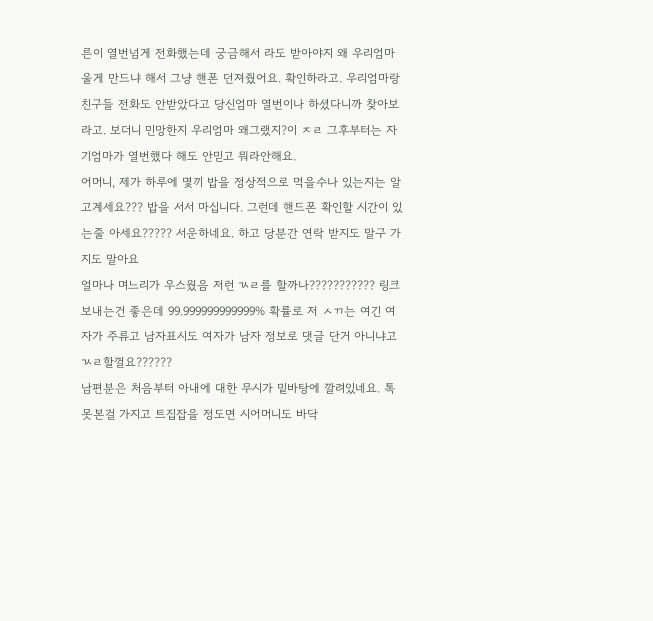른이 열번넘게 전화했는데 궁금해서 라도 받아야지 왜 우리엄마 울게 만드냐 해서 그냥 핸폰 던져줬어요. 확인하라고. 우리엄마랑 친구들 전화도 안받았다고 당신엄마 열번이나 하셨다니까 찾아보라고. 보더니 민망한지 우리엄마 왜그랬지?이 ㅈㄹ 그후부터는 자기엄마가 열번했다 해도 안믿고 뭐라안해요.
어머니, 제가 하루에 몇끼 밥을 정상적으로 먹을수나 있는지는 알고계세요??? 밥을 서서 마십니다. 그런데 핸드폰 확인할 시간이 있는줄 아세요????? 서운하네요. 하고 당분간 연락 받지도 말구 가지도 말아요
얼마나 며느리가 우스웠음 저런 ㄳㄹ를 할까나??????????? 링크 보내는건 좋은데 99.999999999999% 확률로 저 ㅅㄲ는 여긴 여자가 주류고 남자표시도 여자가 남자 정보로 댓글 단거 아니냐고 ㄳㄹ할껄요??????
남편분은 처음부터 아내에 대한 무시가 밑바탕에 깔려있네요. 톡못본걸 가지고 트집잡을 정도면 시어머니도 바닥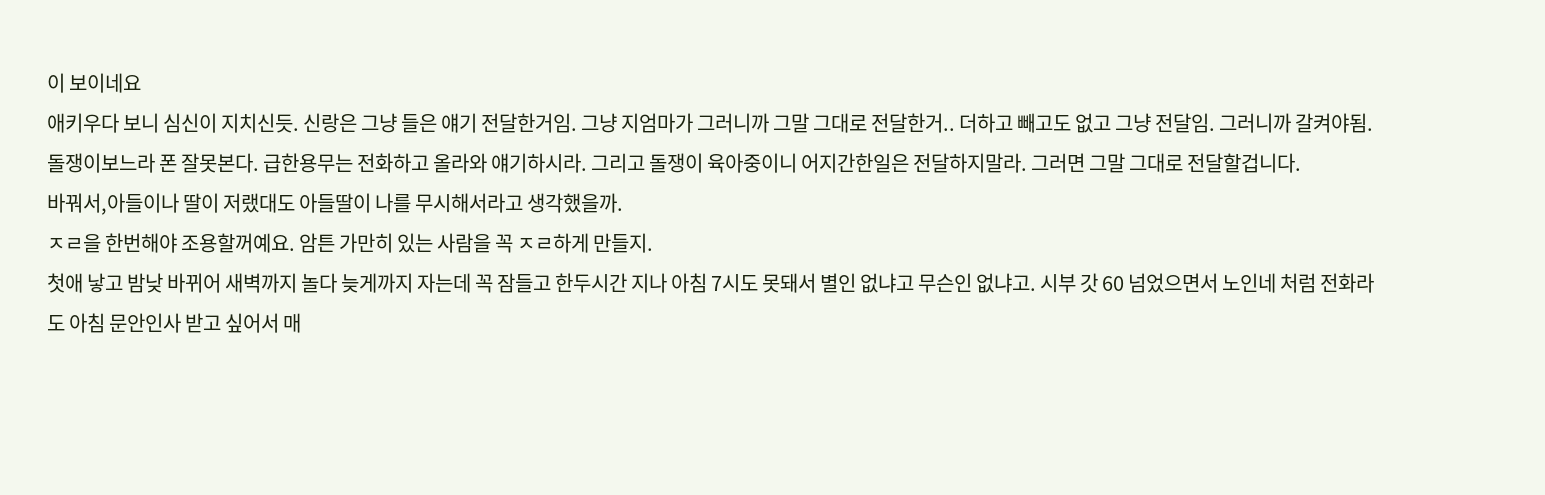이 보이네요
애키우다 보니 심신이 지치신듯. 신랑은 그냥 들은 얘기 전달한거임. 그냥 지엄마가 그러니까 그말 그대로 전달한거.. 더하고 빼고도 없고 그냥 전달임. 그러니까 갈켜야됨. 돌쟁이보느라 폰 잘못본다. 급한용무는 전화하고 올라와 얘기하시라. 그리고 돌쟁이 육아중이니 어지간한일은 전달하지말라. 그러면 그말 그대로 전달할겁니다.
바꿔서,아들이나 딸이 저랬대도 아들딸이 나를 무시해서라고 생각했을까.
ㅈㄹ을 한번해야 조용할꺼예요. 암튼 가만히 있는 사람을 꼭 ㅈㄹ하게 만들지.
첫애 낳고 밤낮 바뀌어 새벽까지 놀다 늦게까지 자는데 꼭 잠들고 한두시간 지나 아침 7시도 못돼서 별인 없냐고 무슨인 없냐고. 시부 갓 60 넘었으면서 노인네 처럼 전화라도 아침 문안인사 받고 싶어서 매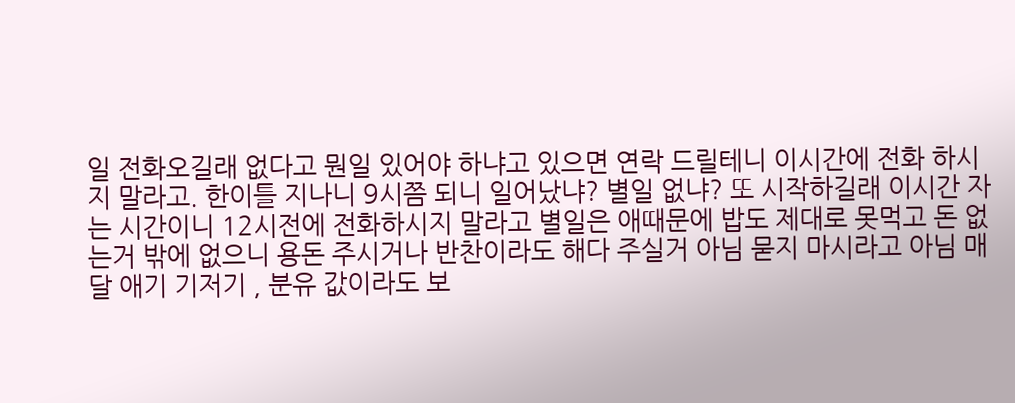일 전화오길래 없다고 뭔일 있어야 하냐고 있으면 연락 드릴테니 이시간에 전화 하시지 말라고. 한이틀 지나니 9시쯤 되니 일어났냐? 별일 없냐? 또 시작하길래 이시간 자는 시간이니 12시전에 전화하시지 말라고 별일은 애때문에 밥도 제대로 못먹고 돈 없는거 밖에 없으니 용돈 주시거나 반찬이라도 해다 주실거 아님 묻지 마시라고 아님 매달 애기 기저기 , 분유 값이라도 보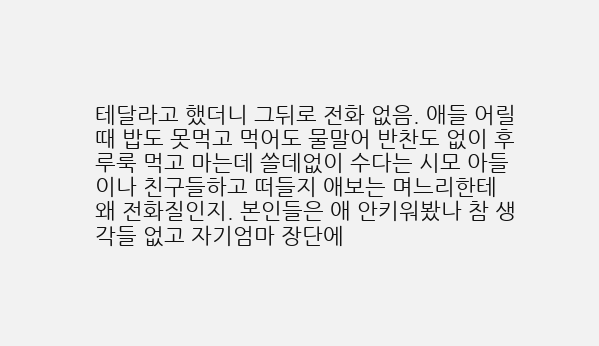테달라고 했더니 그뒤로 전화 없음. 애들 어릴때 밥도 못먹고 먹어도 물말어 반찬도 없이 후루룩 먹고 마는데 쓸데없이 수다는 시모 아들이나 친구들하고 떠들지 애보는 며느리한테 왜 전화질인지. 본인들은 애 안키워봤나 참 생각들 없고 자기엄마 장단에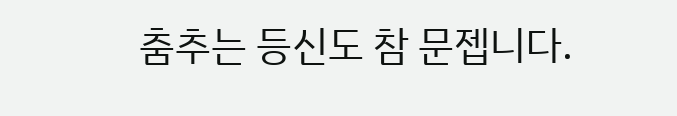춤추는 등신도 참 문젭니다.